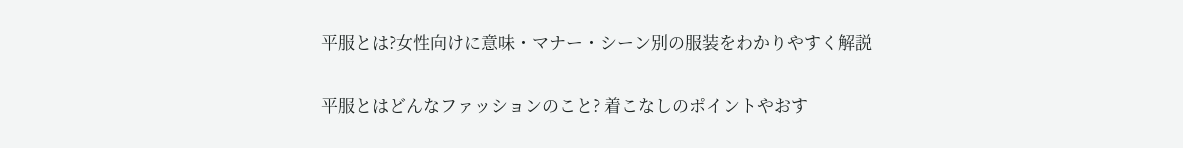平服とは?女性向けに意味・マナー・シーン別の服装をわかりやすく解説

平服とはどんなファッションのこと? 着こなしのポイントやおす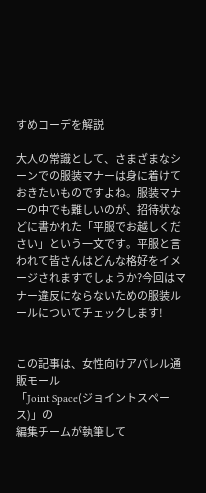すめコーデを解説

大人の常識として、さまざまなシーンでの服装マナーは身に着けておきたいものですよね。服装マナーの中でも難しいのが、招待状などに書かれた「平服でお越しください」という一文です。平服と言われて皆さんはどんな格好をイメージされますでしょうか?今回はマナー違反にならないための服装ルールについてチェックします!


この記事は、女性向けアパレル通販モール
「Joint Space(ジョイントスペース)」の
編集チームが執筆して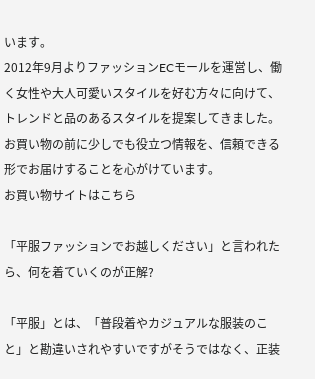います。
2012年9月よりファッションECモールを運営し、働く女性や大人可愛いスタイルを好む方々に向けて、トレンドと品のあるスタイルを提案してきました。お買い物の前に少しでも役立つ情報を、信頼できる形でお届けすることを心がけています。
お買い物サイトはこちら

「平服ファッションでお越しください」と言われたら、何を着ていくのが正解?

「平服」とは、「普段着やカジュアルな服装のこと」と勘違いされやすいですがそうではなく、正装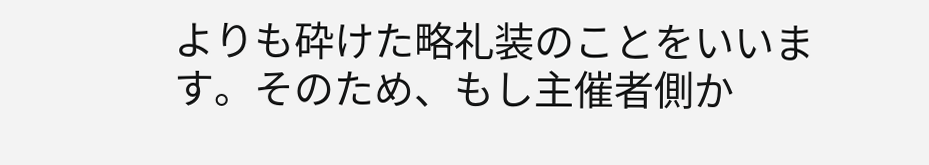よりも砕けた略礼装のことをいいます。そのため、もし主催者側か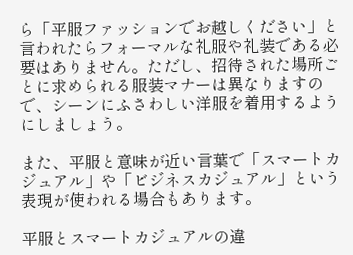ら「平服ファッションでお越しください」と言われたらフォーマルな礼服や礼装である必要はありません。ただし、招待された場所ごとに求められる服装マナーは異なりますので、シーンにふさわしい洋服を着用するようにしましょう。

また、平服と意味が近い言葉で「スマートカジュアル」や「ビジネスカジュアル」という表現が使われる場合もあります。

平服とスマートカジュアルの違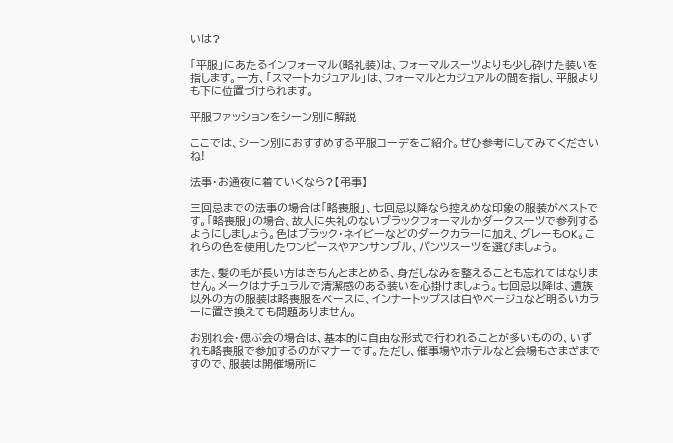いは?

「平服」にあたるインフォーマル(略礼装)は、フォーマルスーツよりも少し砕けた装いを指します。一方、「スマートカジュアル」は、フォーマルとカジュアルの間を指し、平服よりも下に位置づけられます。

平服ファッションをシーン別に解説

ここでは、シーン別におすすめする平服コーデをご紹介。ぜひ参考にしてみてくださいね!

法事・お通夜に着ていくなら?【弔事】

三回忌までの法事の場合は「略喪服」、七回忌以降なら控えめな印象の服装がベストです。「略喪服」の場合、故人に失礼のないブラックフォーマルかダークスーツで参列するようにしましょう。色はブラック・ネイビーなどのダークカラーに加え、グレーもOK。これらの色を使用したワンピースやアンサンブル、パンツスーツを選びましょう。

また、髪の毛が長い方はきちんとまとめる、身だしなみを整えることも忘れてはなりません。メークはナチュラルで清潔感のある装いを心掛けましょう。七回忌以降は、遺族以外の方の服装は略喪服をベースに、インナートップスは白やベージュなど明るいカラーに置き換えても問題ありません。

お別れ会・偲ぶ会の場合は、基本的に自由な形式で行われることが多いものの、いずれも略喪服で参加するのがマナーです。ただし、催事場やホテルなど会場もさまざまですので、服装は開催場所に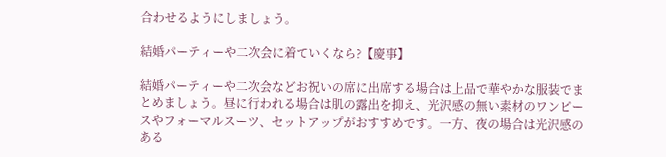合わせるようにしましょう。

結婚パーティーや二次会に着ていくなら?【慶事】

結婚パーティーや二次会などお祝いの席に出席する場合は上品で華やかな服装でまとめましょう。昼に行われる場合は肌の露出を抑え、光沢感の無い素材のワンピースやフォーマルスーツ、セットアップがおすすめです。一方、夜の場合は光沢感のある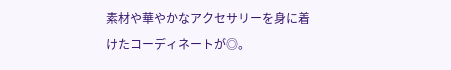素材や華やかなアクセサリーを身に着けたコーディネートが◎。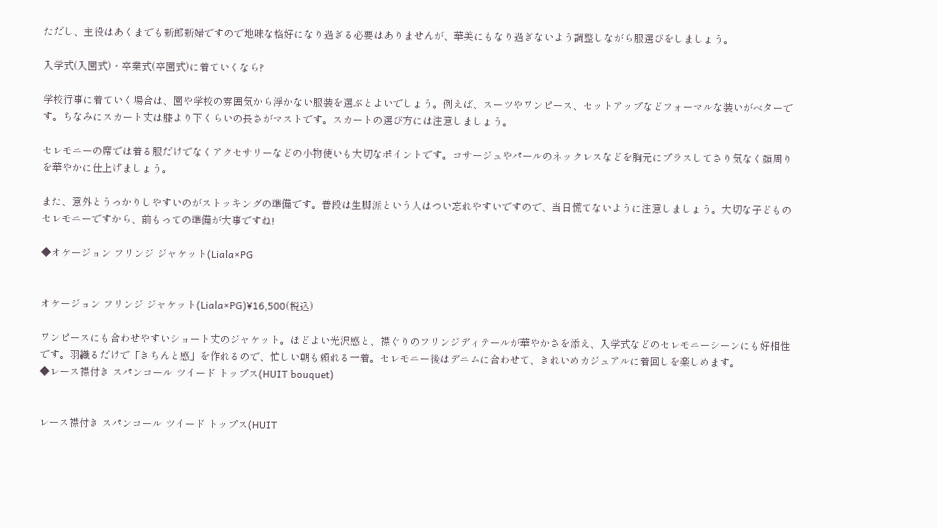ただし、主役はあくまでも新郎新婦ですので地味な格好になり過ぎる必要はありませんが、華美にもなり過ぎないよう調整しながら服選びをしましょう。

入学式(入園式)・卒業式(卒園式)に着ていくなら?

学校行事に着ていく場合は、園や学校の雰囲気から浮かない服装を選ぶとよいでしょう。例えば、スーツやワンピース、セットアップなどフォーマルな装いがベターです。ちなみにスカート丈は膝より下くらいの長さがマストです。スカートの選び方には注意しましょう。

セレモニーの席では着る服だけでなくアクセサリーなどの小物使いも大切なポイントです。コサージュやパールのネックレスなどを胸元にプラスしてさり気なく顔周りを華やかに仕上げましょう。

また、意外とうっかりしやすいのがストッキングの準備です。普段は生脚派という人はつい忘れやすいですので、当日慌てないように注意しましょう。大切な子どものセレモニーですから、前もっての準備が大事ですね!

◆オケージョン フリンジ ジャケット(Liala×PG


オケージョン フリンジ ジャケット(Liala×PG)¥16,500(税込)

ワンピースにも合わせやすいショート丈のジャケット。ほどよい光沢感と、襟ぐりのフリンジディテールが華やかさを添え、入学式などのセレモニーシーンにも好相性です。羽織るだけで「きちんと感」を作れるので、忙しい朝も頼れる一着。セレモニー後はデニムに合わせて、きれいめカジュアルに着回しを楽しめます。
◆レース襟付き スパンコール ツイード トップス(HUIT bouquet)


レース襟付き スパンコール ツイード トップス(HUIT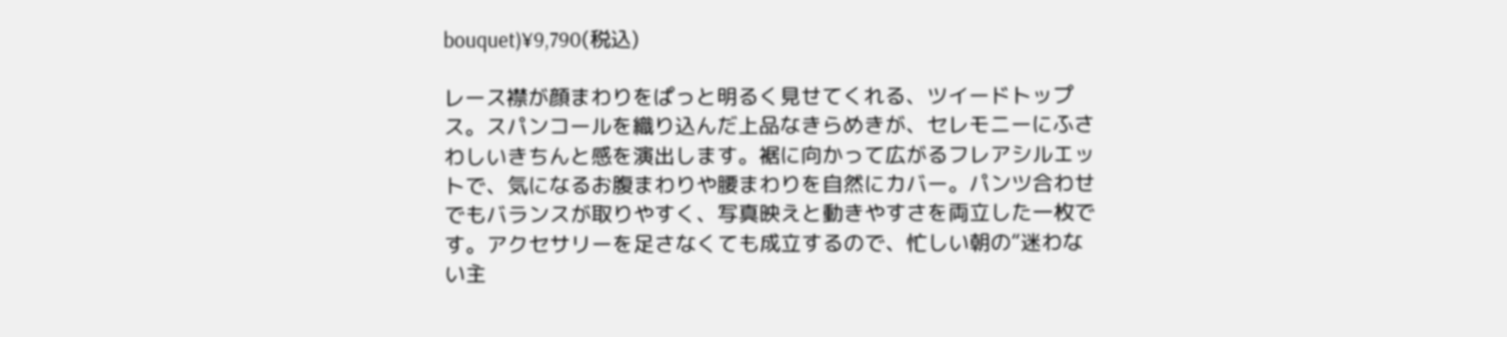bouquet)¥9,790(税込)

レース襟が顔まわりをぱっと明るく見せてくれる、ツイードトップス。スパンコールを織り込んだ上品なきらめきが、セレモニーにふさわしいきちんと感を演出します。裾に向かって広がるフレアシルエットで、気になるお腹まわりや腰まわりを自然にカバー。パンツ合わせでもバランスが取りやすく、写真映えと動きやすさを両立した一枚です。アクセサリーを足さなくても成立するので、忙しい朝の“迷わない主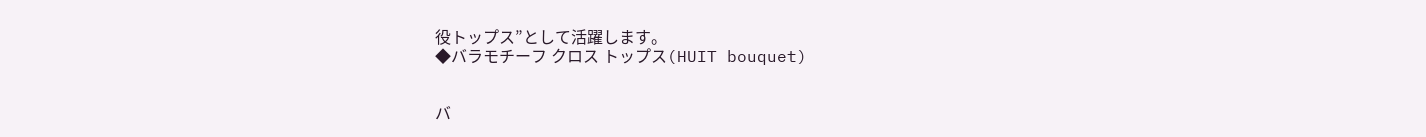役トップス”として活躍します。
◆バラモチーフ クロス トップス(HUIT bouquet)


バ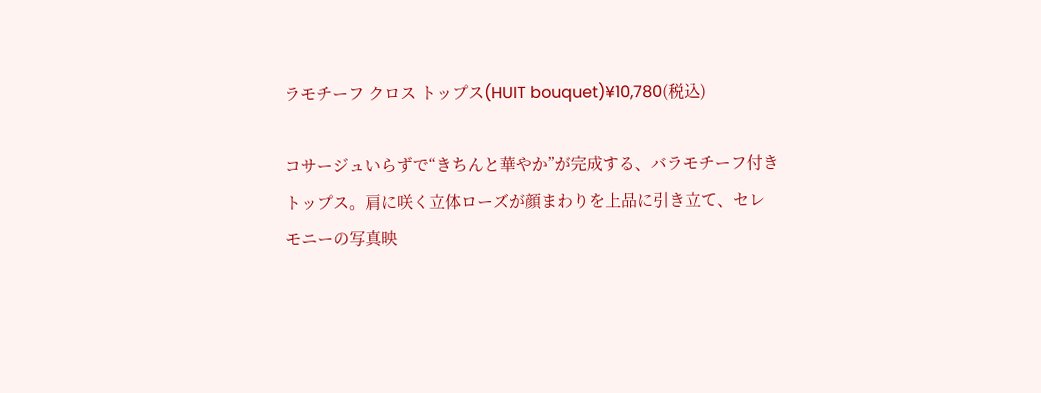ラモチーフ クロス トップス(HUIT bouquet)¥10,780(税込)

コサージュいらずで“きちんと華やか”が完成する、バラモチーフ付きトップス。肩に咲く立体ローズが顔まわりを上品に引き立て、セレモニーの写真映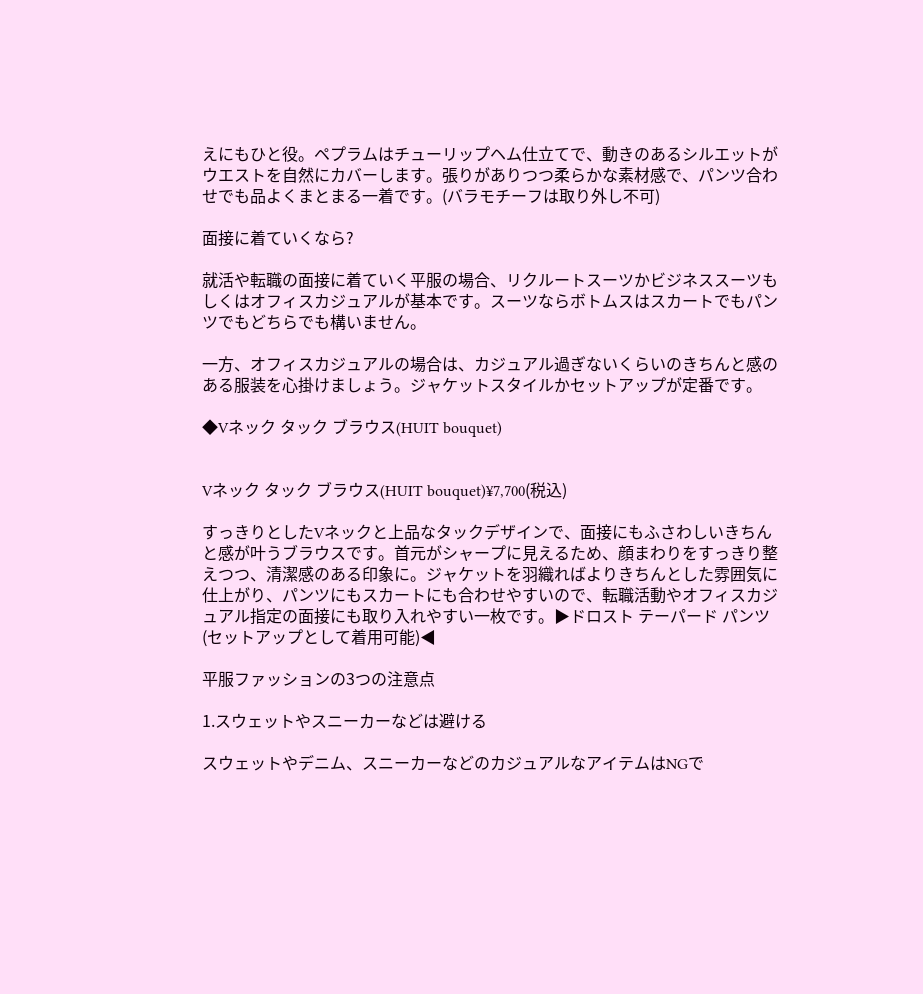えにもひと役。ペプラムはチューリップヘム仕立てで、動きのあるシルエットがウエストを自然にカバーします。張りがありつつ柔らかな素材感で、パンツ合わせでも品よくまとまる一着です。(バラモチーフは取り外し不可)

面接に着ていくなら?

就活や転職の面接に着ていく平服の場合、リクルートスーツかビジネススーツもしくはオフィスカジュアルが基本です。スーツならボトムスはスカートでもパンツでもどちらでも構いません。

一方、オフィスカジュアルの場合は、カジュアル過ぎないくらいのきちんと感のある服装を心掛けましょう。ジャケットスタイルかセットアップが定番です。

◆Vネック タック ブラウス(HUIT bouquet)


Vネック タック ブラウス(HUIT bouquet)¥7,700(税込)

すっきりとしたVネックと上品なタックデザインで、面接にもふさわしいきちんと感が叶うブラウスです。首元がシャープに見えるため、顔まわりをすっきり整えつつ、清潔感のある印象に。ジャケットを羽織ればよりきちんとした雰囲気に仕上がり、パンツにもスカートにも合わせやすいので、転職活動やオフィスカジュアル指定の面接にも取り入れやすい一枚です。▶ドロスト テーパード パンツ(セットアップとして着用可能)◀

平服ファッションの3つの注意点

1.スウェットやスニーカーなどは避ける

スウェットやデニム、スニーカーなどのカジュアルなアイテムはNGで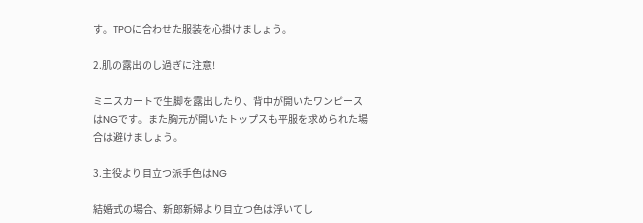す。TPOに合わせた服装を心掛けましょう。

2.肌の露出のし過ぎに注意!

ミニスカートで生脚を露出したり、背中が開いたワンピースはNGです。また胸元が開いたトップスも平服を求められた場合は避けましょう。

3.主役より目立つ派手色はNG

結婚式の場合、新郎新婦より目立つ色は浮いてし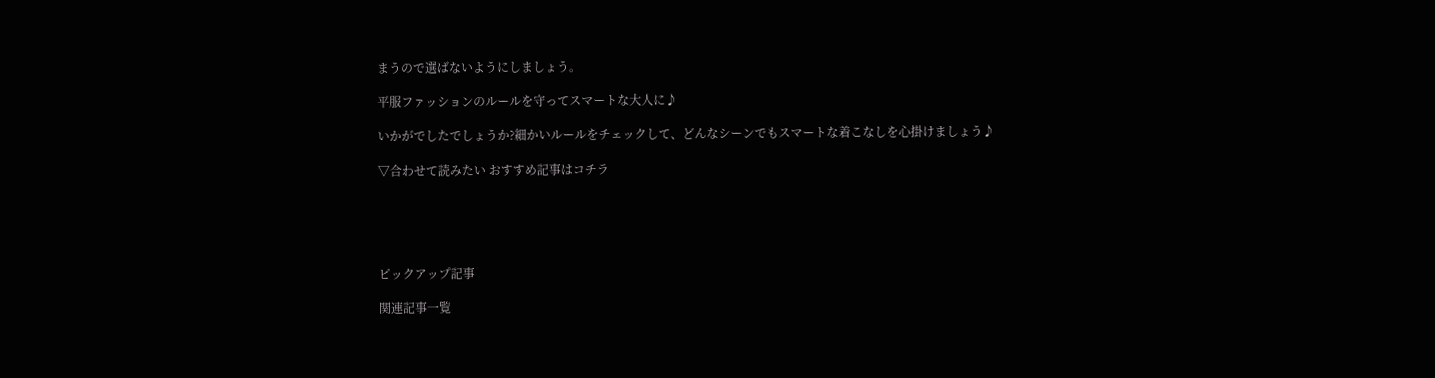まうので選ばないようにしましょう。

平服ファッションのルールを守ってスマートな大人に♪

いかがでしたでしょうか?細かいルールをチェックして、どんなシーンでもスマートな着こなしを心掛けましょう♪

▽合わせて読みたい おすすめ記事はコチラ





ピックアップ記事

関連記事一覧